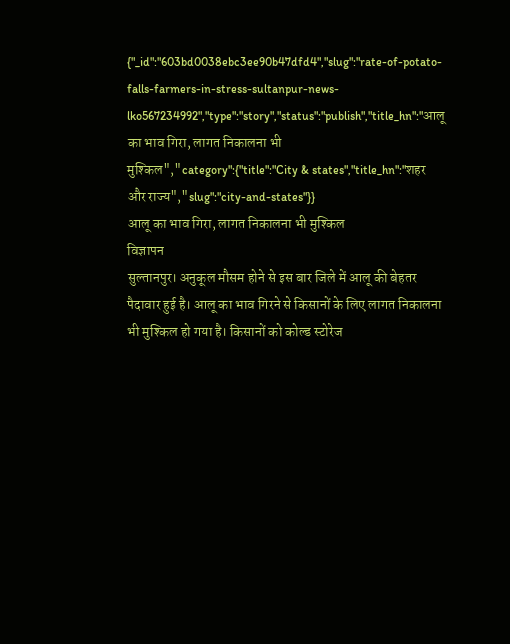{"_id":"603bd0038ebc3ee90b47dfd4","slug":"rate-of-potato-falls-farmers-in-stress-sultanpur-news-lko567234992","type":"story","status":"publish","title_hn":"आलू का भाव गिरा, लागत निकालना भी मुश्किल","category":{"title":"City & states","title_hn":"शहर और राज्य","slug":"city-and-states"}}
आलू का भाव गिरा, लागत निकालना भी मुश्किल
विज्ञापन
सुल्तानपुर। अनुकूल मौसम होने से इस बार जिले में आलू की बेहतर पैदावार हुई है। आलू का भाव गिरने से किसानों के लिए लागत निकालना भी मुश्किल हो गया है। किसानों को कोल्ड स्टोरेज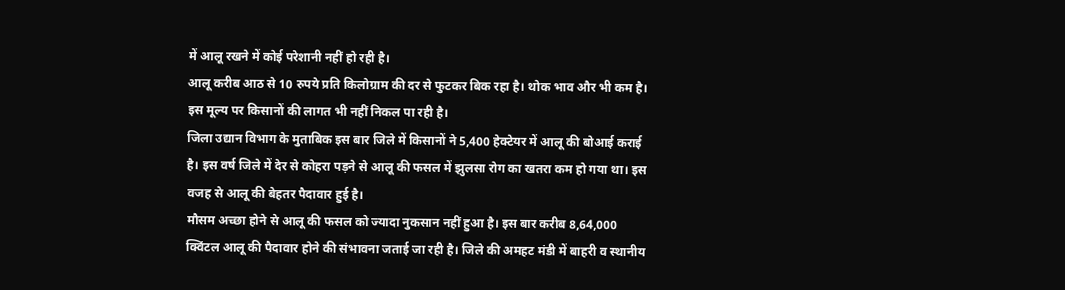में आलू रखने में कोई परेशानी नहीं हो रही है।
आलू करीब आठ से 10 रुपये प्रति किलोग्राम की दर से फुटकर बिक रहा है। थोक भाव और भी कम है। इस मूल्य पर किसानों की लागत भी नहीं निकल पा रही है।
जिला उद्यान विभाग के मुताबिक इस बार जिले में किसानों ने 5,400 हेक्टेयर में आलू की बोआई कराई है। इस वर्ष जिले में देर से कोहरा पड़ने से आलू की फसल में झुलसा रोग का खतरा कम हो गया था। इस वजह से आलू की बेहतर पैदावार हुई है।
मौसम अच्छा होने से आलू की फसल को ज्यादा नुकसान नहीं हुआ है। इस बार करीब 8,64,000 क्विंटल आलू की पैदावार होने की संभावना जताई जा रही है। जिले की अमहट मंडी में बाहरी व स्थानीय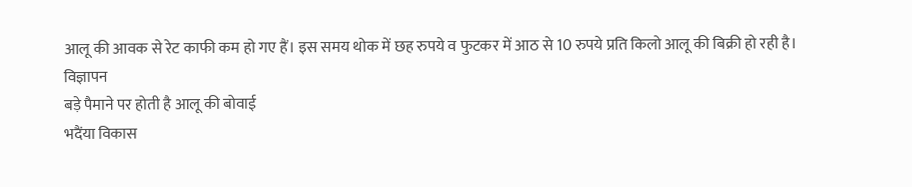आलू की आवक से रेट काफी कम हो गए हैं। इस समय थोक में छह रुपये व फुटकर में आठ से 10 रुपये प्रति किलो आलू की बिक्री हो रही है।
विज्ञापन
बड़े पैमाने पर होती है आलू की बोवाई
भदैंया विकास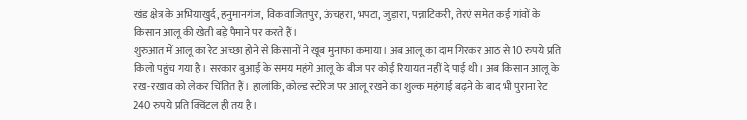खंड क्षेत्र के अभियाखुर्द, हनुमानगंज, विकवाजितपुर, ऊंचहरा, भपटा, जुड़ारा, पन्नाटिकरी, तेरएं समेत कई गांवों के किसान आलू की खेती बड़े पैमाने पर करते हैं।
शुरुआत में आलू का रेट अच्छा होने से किसानों ने खूब मुनाफा कमाया। अब आलू का दाम गिरकर आठ से 10 रुपये प्रति किलो पहुंच गया है। सरकार बुआई के समय महंगे आलू के बीज पर कोई रियायत नहीं दे पाई थी। अब किसान आलू के रख-रखाव को लेकर चिंतित हैं। हालांकि, कोल्ड स्टोरेज पर आलू रखने का शुल्क महंगाई बढ़ने के बाद भी पुराना रेट 240 रुपये प्रति क्विंटल ही तय है।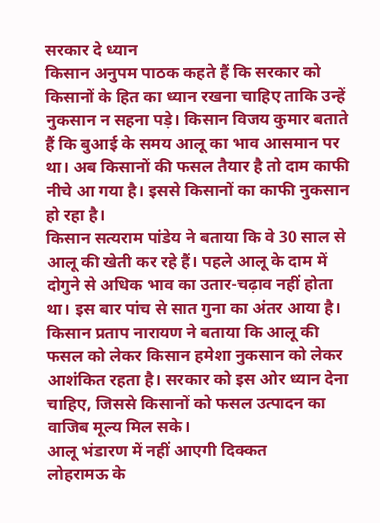सरकार दे ध्यान
किसान अनुपम पाठक कहते हैं कि सरकार को किसानों के हित का ध्यान रखना चाहिए ताकि उन्हें नुकसान न सहना पड़े। किसान विजय कुमार बताते हैं कि बुआई के समय आलू का भाव आसमान पर था। अब किसानों की फसल तैयार है तो दाम काफी नीचे आ गया है। इससे किसानों का काफी नुकसान हो रहा है।
किसान सत्यराम पांडेय ने बताया कि वे 30 साल से आलू की खेती कर रहे हैं। पहले आलू के दाम में दोगुने से अधिक भाव का उतार-चढ़ाव नहीं होता था। इस बार पांच से सात गुना का अंतर आया है। किसान प्रताप नारायण ने बताया कि आलू की फसल को लेकर किसान हमेशा नुकसान को लेकर आशंकित रहता है। सरकार को इस ओर ध्यान देना चाहिए, जिससे किसानों को फसल उत्पादन का वाजिब मूल्य मिल सके।
आलू भंडारण में नहीं आएगी दिक्कत
लोहरामऊ के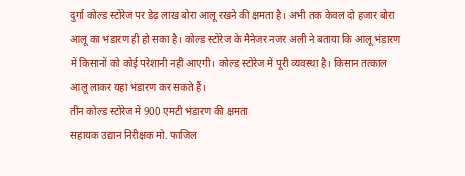दुर्गा कोल्ड स्टोरेज पर डेढ़ लाख बोरा आलू रखने की क्षमता है। अभी तक केवल दो हजार बोरा आलू का भंडारण ही हो सका है। कोल्ड स्टोरेज के मैनेजर नजर अली ने बताया कि आलू भंडारण में किसानों को कोई परेशानी नहीं आएगी। कोल्ड स्टोरेज में पूरी व्यवस्था है। किसान तत्काल आलू लाकर यहां भंडारण कर सकते हैं।
तीन कोल्ड स्टोरेज में 900 एमटी भंडारण की क्षमता
सहायक उद्यान निरीक्षक मो. फाजिल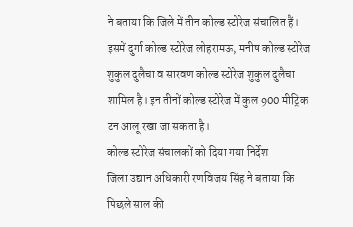ने बताया कि जिले में तीन कोल्ड स्टोरेज संचालित हैं। इसमें दुर्गा कोल्ड स्टोरेज लोहरामऊ, मनीष कोल्ड स्टोरेज शुकुल दुलैचा व सारवण कोल्ड स्टोरेज शुकुल दुलैचा शामिल है। इन तीनों कोल्ड स्टोरेज में कुल 900 मीट्रिक टन आलू रखा जा सकता है।
कोल्ड स्टोरेज संचालकों को दिया गया निर्देश
जिला उद्यान अधिकारी रणविजय सिंह ने बताया कि पिछले साल की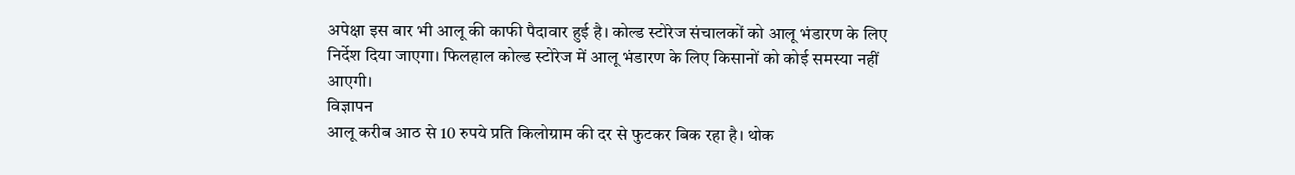अपेक्षा इस बार भी आलू की काफी पैदावार हुई है। कोल्ड स्टोरेज संचालकों को आलू भंडारण के लिए निर्देश दिया जाएगा। फिलहाल कोल्ड स्टोरेज में आलू भंडारण के लिए किसानों को कोई समस्या नहीं आएगी।
विज्ञापन
आलू करीब आठ से 10 रुपये प्रति किलोग्राम की दर से फुटकर बिक रहा है। थोक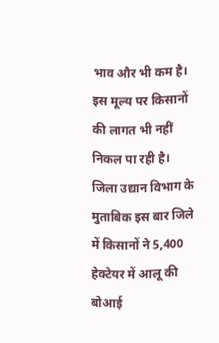भाव और भी कम है। इस मूल्य पर किसानों की लागत भी नहीं निकल पा रही है।
जिला उद्यान विभाग के मुताबिक इस बार जिले में किसानों ने 5,400 हेक्टेयर में आलू की बोआई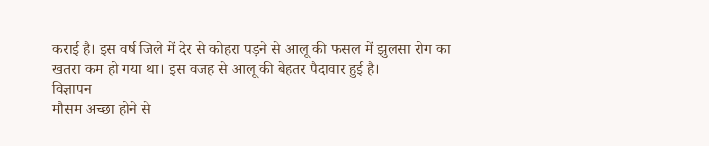कराई है। इस वर्ष जिले में देर से कोहरा पड़ने से आलू की फसल में झुलसा रोग का खतरा कम हो गया था। इस वजह से आलू की बेहतर पैदावार हुई है।
विज्ञापन
मौसम अच्छा होने से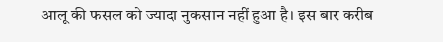आलू की फसल को ज्यादा नुकसान नहीं हुआ है। इस बार करीब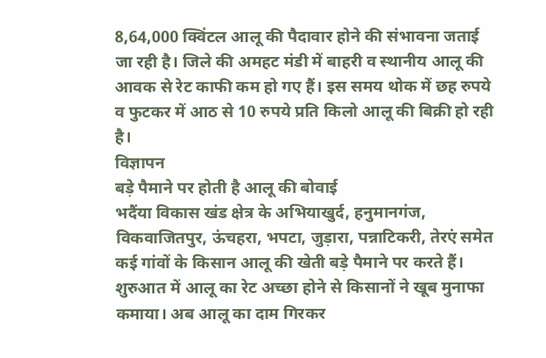8,64,000 क्विंटल आलू की पैदावार होने की संभावना जताई जा रही है। जिले की अमहट मंडी में बाहरी व स्थानीय आलू की आवक से रेट काफी कम हो गए हैं। इस समय थोक में छह रुपये व फुटकर में आठ से 10 रुपये प्रति किलो आलू की बिक्री हो रही है।
विज्ञापन
बड़े पैमाने पर होती है आलू की बोवाई
भदैंया विकास खंड क्षेत्र के अभियाखुर्द, हनुमानगंज, विकवाजितपुर, ऊंचहरा, भपटा, जुड़ारा, पन्नाटिकरी, तेरएं समेत कई गांवों के किसान आलू की खेती बड़े पैमाने पर करते हैं।
शुरुआत में आलू का रेट अच्छा होने से किसानों ने खूब मुनाफा कमाया। अब आलू का दाम गिरकर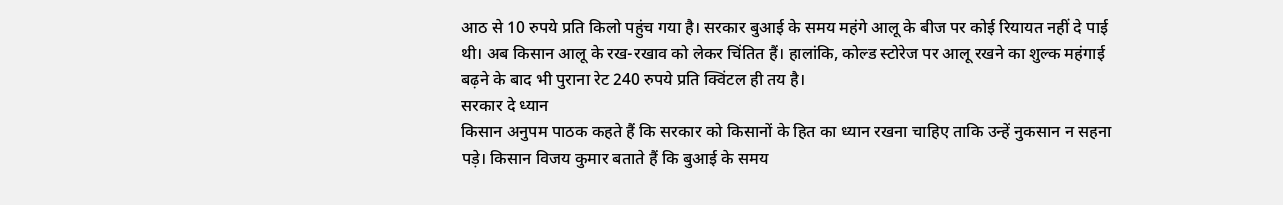आठ से 10 रुपये प्रति किलो पहुंच गया है। सरकार बुआई के समय महंगे आलू के बीज पर कोई रियायत नहीं दे पाई थी। अब किसान आलू के रख-रखाव को लेकर चिंतित हैं। हालांकि, कोल्ड स्टोरेज पर आलू रखने का शुल्क महंगाई बढ़ने के बाद भी पुराना रेट 240 रुपये प्रति क्विंटल ही तय है।
सरकार दे ध्यान
किसान अनुपम पाठक कहते हैं कि सरकार को किसानों के हित का ध्यान रखना चाहिए ताकि उन्हें नुकसान न सहना पड़े। किसान विजय कुमार बताते हैं कि बुआई के समय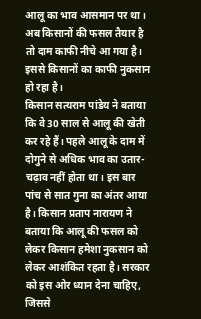आलू का भाव आसमान पर था। अब किसानों की फसल तैयार है तो दाम काफी नीचे आ गया है। इससे किसानों का काफी नुकसान हो रहा है।
किसान सत्यराम पांडेय ने बताया कि वे 30 साल से आलू की खेती कर रहे हैं। पहले आलू के दाम में दोगुने से अधिक भाव का उतार-चढ़ाव नहीं होता था। इस बार पांच से सात गुना का अंतर आया है। किसान प्रताप नारायण ने बताया कि आलू की फसल को लेकर किसान हमेशा नुकसान को लेकर आशंकित रहता है। सरकार को इस ओर ध्यान देना चाहिए, जिससे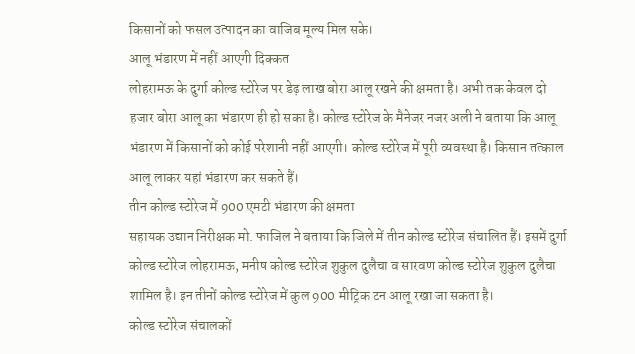किसानों को फसल उत्पादन का वाजिब मूल्य मिल सके।
आलू भंडारण में नहीं आएगी दिक्कत
लोहरामऊ के दुर्गा कोल्ड स्टोरेज पर डेढ़ लाख बोरा आलू रखने की क्षमता है। अभी तक केवल दो हजार बोरा आलू का भंडारण ही हो सका है। कोल्ड स्टोरेज के मैनेजर नजर अली ने बताया कि आलू भंडारण में किसानों को कोई परेशानी नहीं आएगी। कोल्ड स्टोरेज में पूरी व्यवस्था है। किसान तत्काल आलू लाकर यहां भंडारण कर सकते हैं।
तीन कोल्ड स्टोरेज में 900 एमटी भंडारण की क्षमता
सहायक उद्यान निरीक्षक मो. फाजिल ने बताया कि जिले में तीन कोल्ड स्टोरेज संचालित हैं। इसमें दुर्गा कोल्ड स्टोरेज लोहरामऊ, मनीष कोल्ड स्टोरेज शुकुल दुलैचा व सारवण कोल्ड स्टोरेज शुकुल दुलैचा शामिल है। इन तीनों कोल्ड स्टोरेज में कुल 900 मीट्रिक टन आलू रखा जा सकता है।
कोल्ड स्टोरेज संचालकों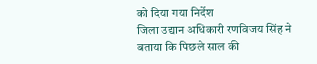को दिया गया निर्देश
जिला उद्यान अधिकारी रणविजय सिंह ने बताया कि पिछले साल की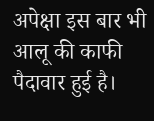अपेक्षा इस बार भी आलू की काफी पैदावार हुई है।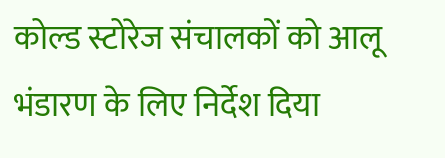कोल्ड स्टोरेज संचालकों को आलू भंडारण के लिए निर्देश दिया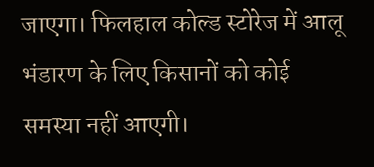जाएगा। फिलहाल कोल्ड स्टोरेज में आलू भंडारण के लिए किसानों को कोई समस्या नहीं आएगी।